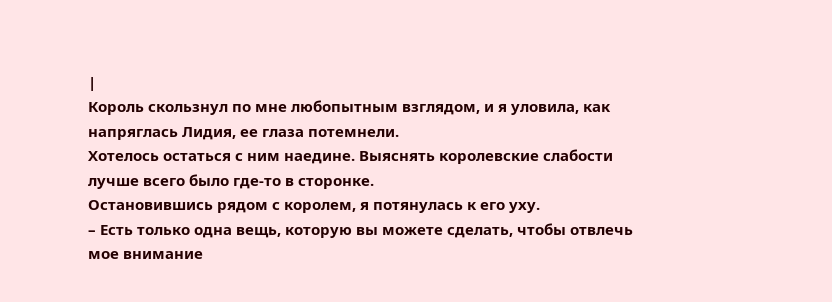|
Король скользнул по мне любопытным взглядом, и я уловила, как напряглась Лидия, ее глаза потемнели.
Хотелось остаться с ним наедине. Выяснять королевские слабости лучше всего было где-то в сторонке.
Остановившись рядом с королем, я потянулась к его уху.
– Есть только одна вещь, которую вы можете сделать, чтобы отвлечь мое внимание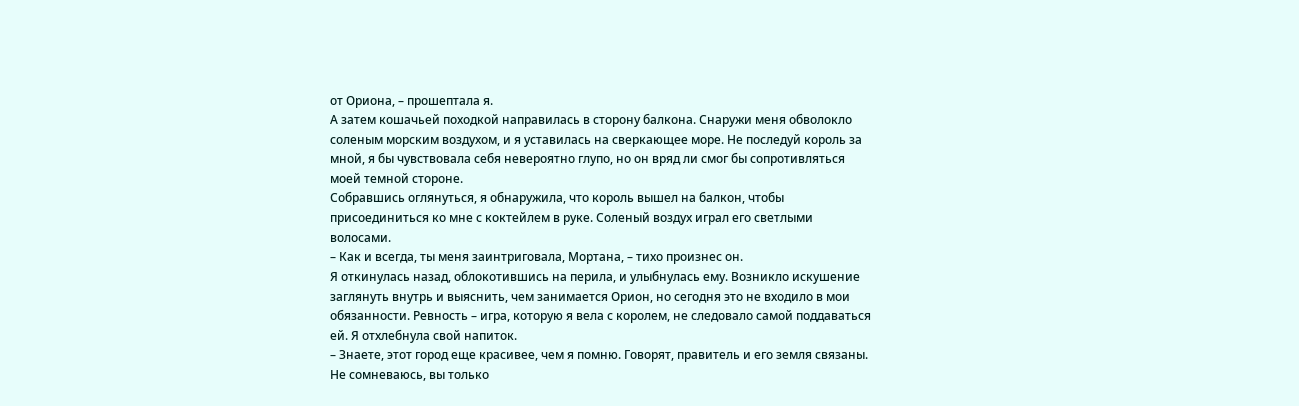от Ориона, – прошептала я.
А затем кошачьей походкой направилась в сторону балкона. Снаружи меня обволокло соленым морским воздухом, и я уставилась на сверкающее море. Не последуй король за мной, я бы чувствовала себя невероятно глупо, но он вряд ли смог бы сопротивляться моей темной стороне.
Собравшись оглянуться, я обнаружила, что король вышел на балкон, чтобы присоединиться ко мне с коктейлем в руке. Соленый воздух играл его светлыми волосами.
– Как и всегда, ты меня заинтриговала, Мортана, – тихо произнес он.
Я откинулась назад, облокотившись на перила, и улыбнулась ему. Возникло искушение заглянуть внутрь и выяснить, чем занимается Орион, но сегодня это не входило в мои обязанности. Ревность – игра, которую я вела с королем, не следовало самой поддаваться ей. Я отхлебнула свой напиток.
– Знаете, этот город еще красивее, чем я помню. Говорят, правитель и его земля связаны. Не сомневаюсь, вы только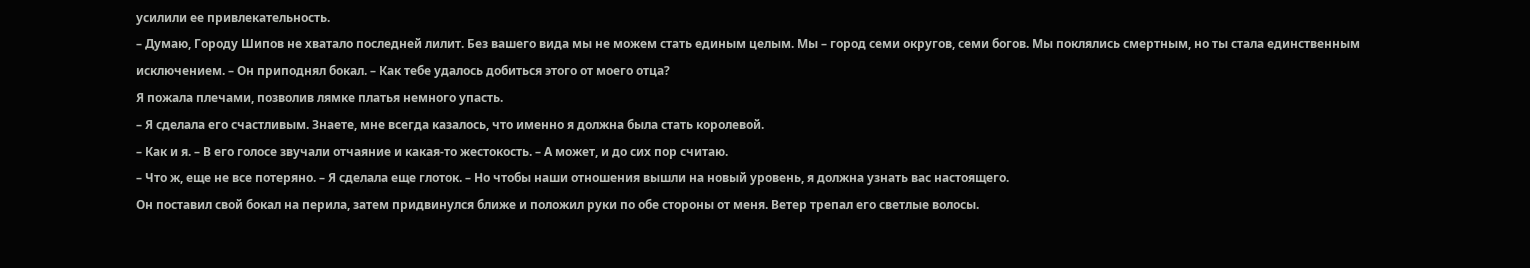усилили ее привлекательность.
– Думаю, Городу Шипов не хватало последней лилит. Без вашего вида мы не можем стать единым целым. Мы – город семи округов, семи богов. Мы поклялись смертным, но ты стала единственным исключением. – Он приподнял бокал. – Как тебе удалось добиться этого от моего отца?
Я пожала плечами, позволив лямке платья немного упасть.
– Я сделала его счастливым. Знаете, мне всегда казалось, что именно я должна была стать королевой.
– Как и я. – В его голосе звучали отчаяние и какая-то жестокость. – А может, и до сих пор считаю.
– Что ж, еще не все потеряно. – Я сделала еще глоток. – Но чтобы наши отношения вышли на новый уровень, я должна узнать вас настоящего.
Он поставил свой бокал на перила, затем придвинулся ближе и положил руки по обе стороны от меня. Ветер трепал его светлые волосы.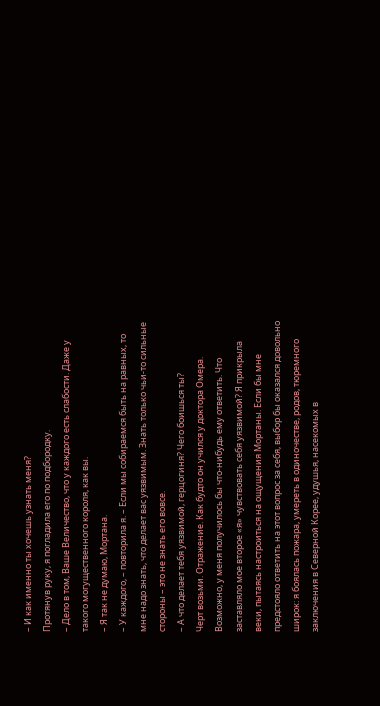– И как именно ты хочешь узнать меня?
Протянув руку, я погладила его по подбородку.
– Дело в том, Ваше Величество, что у каждого есть слабости. Даже у такого могущественного короля, как вы.
– Я так не думаю, Мортана.
– У каждого, – повторила я. – Если мы собираемся быть на равных, то мне надо знать, что делает вас уязвимым. Знать только чьи-то сильные стороны – это не знать его вовсе.
– А что делает тебя уязвимой, герцогиня? Чего боишься ты?
Черт возьми. Отражение. Как будто он учился у доктора Омера.
Возможно, у меня получилось бы что-нибудь ему ответить. Что заставляло мое второе «я» чувствовать себя уязвимой? Я прикрыла веки, пытаясь настроиться на ощущения Мортаны. Если бы мне предстояло ответить на этот вопрос за себя, выбор бы оказался довольно широк: я боялась пожара, умереть в одиночестве, родов, тюремного заключения в Северной Корее, удушья, насекомых в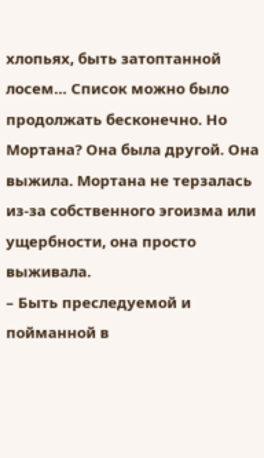хлопьях, быть затоптанной лосем… Список можно было продолжать бесконечно. Но Мортана? Она была другой. Она выжила. Мортана не терзалась из-за собственного эгоизма или ущербности, она просто выживала.
– Быть преследуемой и пойманной в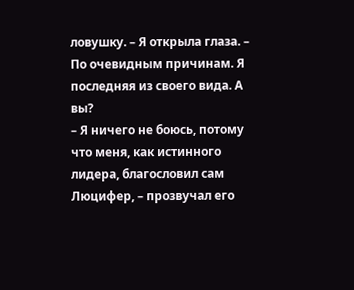ловушку. – Я открыла глаза. – По очевидным причинам. Я последняя из своего вида. А вы?
– Я ничего не боюсь, потому что меня, как истинного лидера, благословил сам Люцифер, – прозвучал его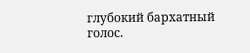глубокий бархатный голос.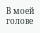В моей голове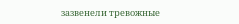зазвенели тревожные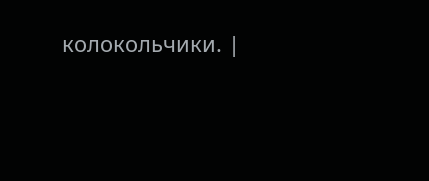колокольчики. |